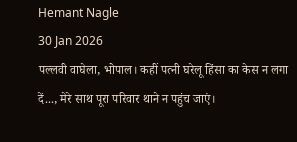Hemant Nagle
30 Jan 2026
पल्लवी वाघेला, भोपाल। कहीं पत्नी घरेलू हिंसा का केस न लगा दें..., मेरे साथ पूरा परिवार थाने न पहुंच जाएं।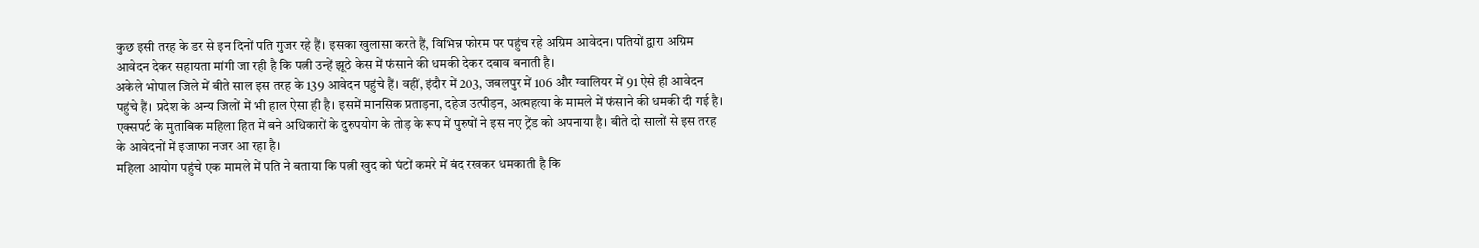कुछ इसी तरह के डर से इन दिनों पति गुजर रहे हैं। इसका खुलासा करते हैं, विभिन्न फोरम पर पहुंच रहे अग्रिम आवेदन। पतियों द्वारा अग्रिम आवेदन देकर सहायता मांगी जा रही है कि पत्नी उन्हें झूठे केस में फंसाने की धमकी देकर दबाव बनाती है।
अकेले भोपाल जिले में बीते साल इस तरह के 139 आवेदन पहुंचे हैं। वहीं, इंदौर में 203, जबलपुर में 106 और ग्वालियर में 91 ऐसे ही आवेदन पहुंचे हैं। प्रदेश के अन्य जिलों में भी हाल ऐसा ही है। इसमें मानसिक प्रताड़ना, दहेज उत्पीड़न, अत्महत्या के मामले में फंसाने की धमकी दी गई है। एक्सपर्ट के मुताबिक महिला हित में बने अधिकारों के दुरुपयोग के तोड़ के रूप में पुरुषों ने इस नए ट्रेंड को अपनाया है। बीते दो सालों से इस तरह के आवेदनों में इजाफा नजर आ रहा है।
महिला आयोग पहुंचे एक मामले में पति ने बताया कि पत्नी खुद को घंटों कमरे में बंद रखकर धमकाती है कि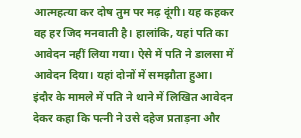आत्महत्या कर दोष तुम पर मढ़ दूंगी। यह कहकर वह हर जिद मनवाती है। हालांकि, यहां पति का आवेदन नहीं लिया गया। ऐसे में पति ने डालसा में आवेदन दिया। यहां दोनों में समझौता हुआ।
इंदौर के मामले में पति ने थाने में लिखित आवेदन देकर कहा कि पत्नी ने उसे दहेज प्रताड़ना और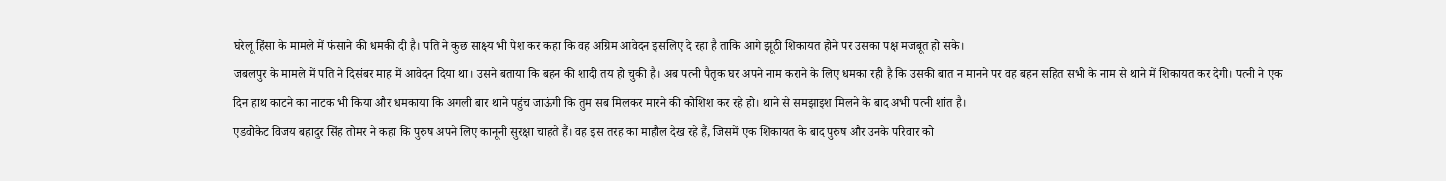घरेलू हिंसा के मामले में फंसाने की धमकी दी है। पति ने कुछ साक्ष्य भी पेश कर कहा कि वह अग्रिम आवेदन इसलिए दे रहा है ताकि आगे झूठी शिकायत होने पर उसका पक्ष मजबूत हो सके।
जबलपुर के मामले में पति ने दिसंबर माह में आवेदन दिया था। उसने बताया कि बहन की शादी तय हो चुकी है। अब पत्नी पैतृक घर अपने नाम कराने के लिए धमका रही है कि उसकी बात न मानने पर वह बहन सहित सभी के नाम से थाने में शिकायत कर देगी। पत्नी ने एक दिन हाथ काटने का नाटक भी किया और धमकाया कि अगली बार थाने पहुंच जाऊंगी कि तुम सब मिलकर मारने की कोशिश कर रहे हो। थाने से समझाइश मिलने के बाद अभी पत्नी शांत है।
एडवोकेट विजय बहादुर सिंह तोमर ने कहा कि पुरुष अपने लिए कानूनी सुरक्षा चाहते हैं। वह इस तरह का माहौल देख रहे हैं, जिसमें एक शिकायत के बाद पुरुष और उनके परिवार को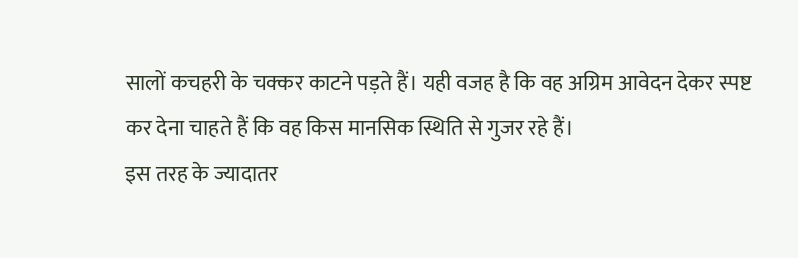सालों कचहरी के चक्कर काटने पड़ते हैं। यही वजह है कि वह अग्रिम आवेदन देकर स्पष्ट कर देना चाहते हैं कि वह किस मानसिक स्थिति से गुजर रहे हैं।
इस तरह के ज्यादातर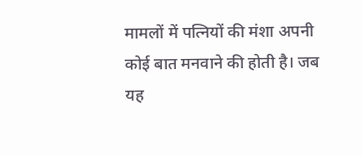मामलों में पत्नियों की मंशा अपनी कोई बात मनवाने की होती है। जब यह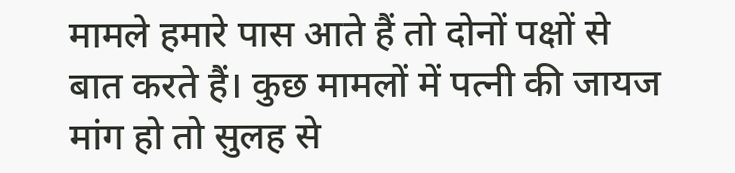मामले हमारे पास आते हैं तो दोनों पक्षों से बात करते हैं। कुछ मामलों में पत्नी की जायज मांग हो तो सुलह से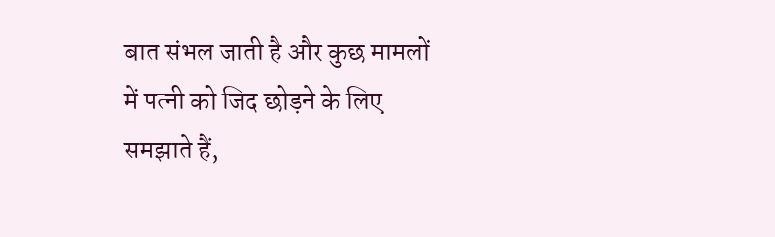बात संभल जाती है और कुछ मामलों में पत्नी को जिद छोड़ने के लिए समझाते हैं,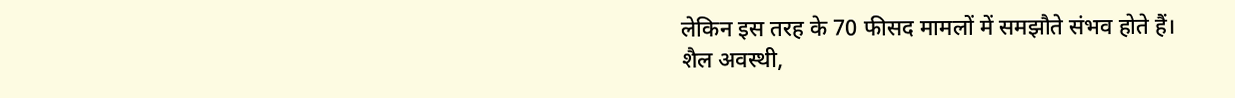लेकिन इस तरह के 70 फीसद मामलों में समझौते संभव होते हैं।
शैल अवस्थी,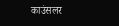काउंसलर